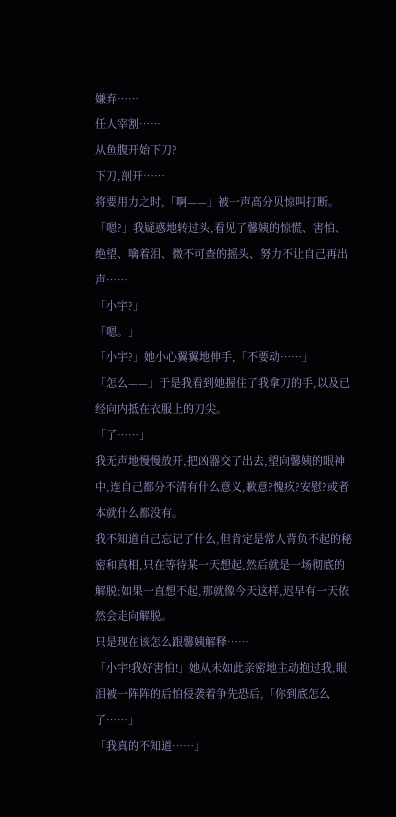嫌弃……
任人宰割……
从鱼腹开始下刀?
下刀,剖开……
将要用力之时,「啊——」被一声高分贝惊叫打断。
「嗯?」我疑惑地转过头,看见了馨姨的惊慌、害怕、绝望、噙着泪、微不可查的摇头、努力不让自己再出声……
「小宇?」
「嗯。」
「小宇?」她小心翼翼地伸手,「不要动……」
「怎么——」于是我看到她握住了我拿刀的手,以及已经向内抵在衣服上的刀尖。
「了……」
我无声地慢慢放开,把凶器交了出去,望向馨姨的眼神中,连自己都分不清有什么意义,歉意?愧疚?安慰?或者本就什么都没有。
我不知道自己忘记了什么,但肯定是常人背负不起的秘密和真相,只在等待某一天想起,然后就是一场彻底的解脱;如果一直想不起,那就像今天这样,迟早有一天依然会走向解脱。
只是现在该怎么跟馨姨解释……
「小宇!我好害怕!」她从未如此亲密地主动抱过我,眼泪被一阵阵的后怕侵袭着争先恐后,「你到底怎么了……」
「我真的不知道……」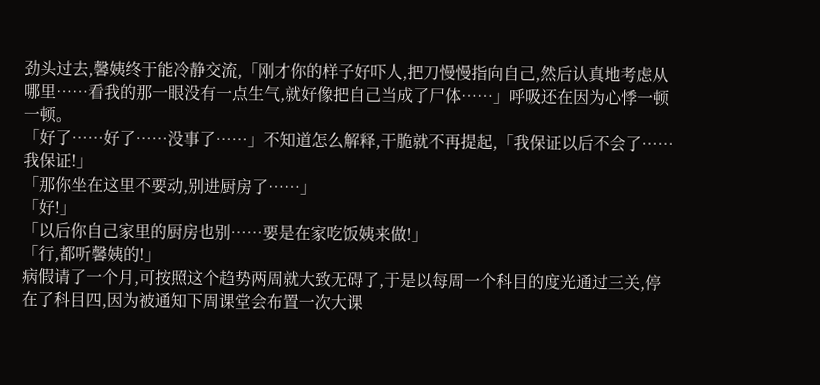劲头过去,馨姨终于能冷静交流,「刚才你的样子好吓人,把刀慢慢指向自己,然后认真地考虑从哪里……看我的那一眼没有一点生气,就好像把自己当成了尸体……」呼吸还在因为心悸一顿一顿。
「好了……好了……没事了……」不知道怎么解释,干脆就不再提起,「我保证以后不会了……我保证!」
「那你坐在这里不要动,别进厨房了……」
「好!」
「以后你自己家里的厨房也别……要是在家吃饭姨来做!」
「行,都听馨姨的!」
病假请了一个月,可按照这个趋势两周就大致无碍了,于是以每周一个科目的度光通过三关,停在了科目四,因为被通知下周课堂会布置一次大课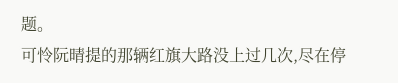题。
可怜阮晴提的那辆红旗大路没上过几次,尽在停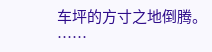车坪的方寸之地倒腾。
……